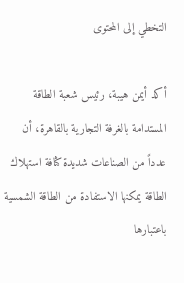التخطي إلى المحتوى

أكد أيمن هيبة، رئيس شعبة الطاقة المستدامة بالغرفة التجارية بالقاهرة، أن عدداً من الصناعات شديدة كثافة استهلاك الطاقة يمكنها الاستفادة من الطاقة الشمسية باعتبارها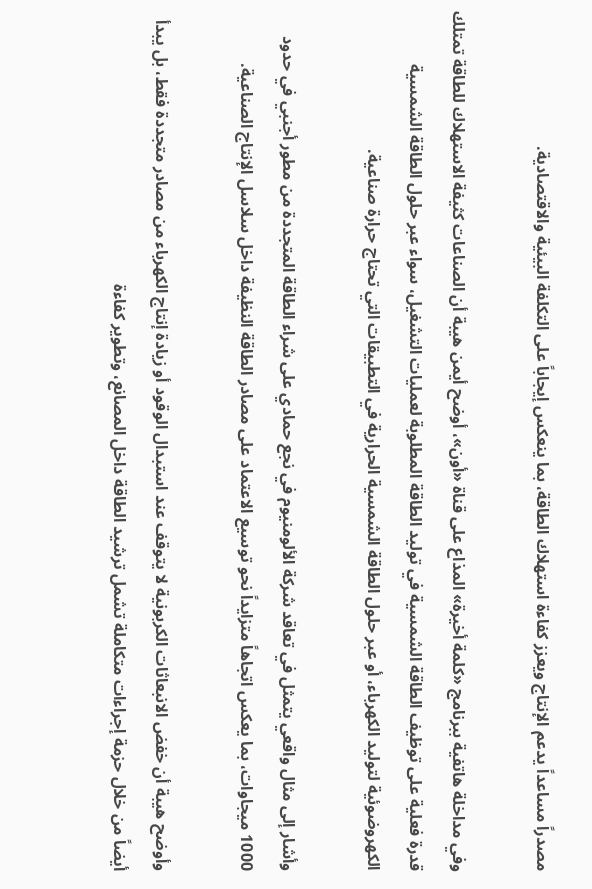مصدراً مساعداً يدعم الإنتاج ويعزز كفاءة استهلاك الطاقة، بما ينعكس إيجاباً على التكلفة البيئية والاقتصادية.

وفي مداخلة هاتفية ببرنامج «كلمة أخيرة» المذاع على قناة «أون»، أوضح أيمن هيبة أن الصناعات كثيفة الاستهلاك للطاقة تمتلك قدرة فعلية على توظيف الطاقة الشمسية في توليد الطاقة المطلوبة لعمليات التشغيل، سواء عبر حلول الطاقة الشمسية الكهروضوئية لتوليد الكهرباء، أو عبر حلول الطاقة الشمسية الحرارية في التطبيقات التي تحتاج حرارة صناعية.

وأشار إلى مثال واقعي يتمثل في تعاقد شركة الألومنيوم في نجع حمادي على شراء الطاقة المتجددة من مطور أجنبي في حدود 1000 ميجاوات، بما يعكس اتجاهاً متزايداً نحو توسيع الاعتماد على مصادر الطاقة النظيفة داخل سلاسل الإنتاج الصناعية.

وأوضح هيبة أن خفض الانبعاثات الكربونية لا يتوقف عند استبدال الوقود أو زيادة إنتاج الكهرباء من مصادر متجددة فقط، بل يبدأ أيضاً من خلال حزمة إجراءات متكاملة تشمل ترشيد الطاقة داخل المصانع، وتطوير كفاءة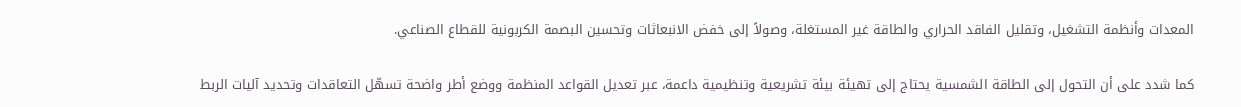المعدات وأنظمة التشغيل، وتقليل الفاقد الحراري والطاقة غير المستغلة، وصولاً إلى خفض الانبعاثات وتحسين البصمة الكربونية للقطاع الصناعي.

كما شدد على أن التحول إلى الطاقة الشمسية يحتاج إلى تهيئة بيئة تشريعية وتنظيمية داعمة، عبر تعديل القواعد المنظمة ووضع أطر واضحة تسهّل التعاقدات وتحديد آليات الربط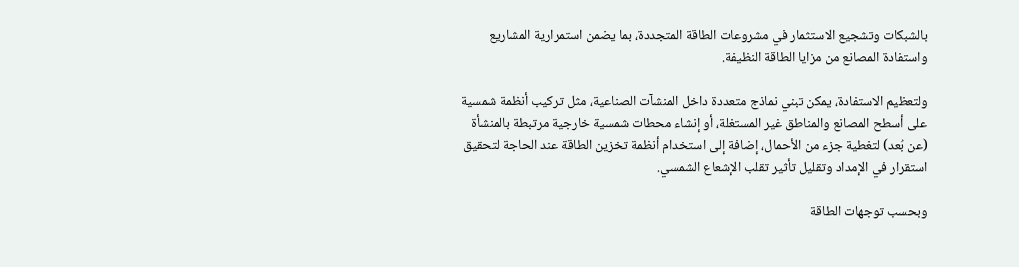بالشبكات وتشجيع الاستثمار في مشروعات الطاقة المتجددة، بما يضمن استمرارية المشاريع واستفادة المصانع من مزايا الطاقة النظيفة.

ولتعظيم الاستفادة، يمكن تبني نماذج متعددة داخل المنشآت الصناعية، مثل تركيب أنظمة شمسية على أسطح المصانع والمناطق غير المستغلة، أو إنشاء محطات شمسية خارجية مرتبطة بالمنشأة (عن بُعد) لتغطية جزء من الأحمال، إضافة إلى استخدام أنظمة تخزين الطاقة عند الحاجة لتحقيق استقرار في الإمداد وتقليل تأثير تقلب الإشعاع الشمسي.

وبحسب توجهات الطاقة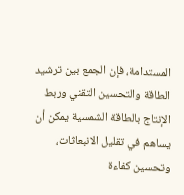المستدامة، فإن الجمع بين ترشيد الطاقة والتحسين التقني وربط الإنتاج بالطاقة الشمسية يمكن أن يساهم في تقليل الانبعاثات، وتحسين كفاءة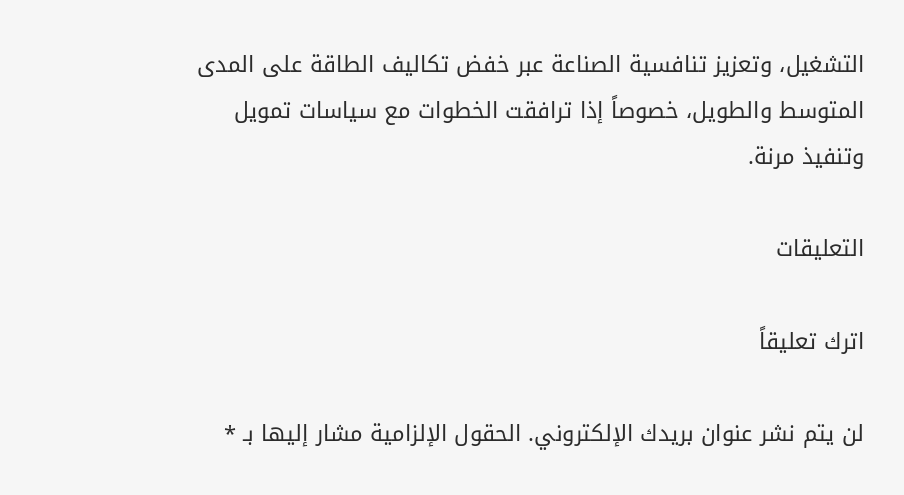التشغيل، وتعزيز تنافسية الصناعة عبر خفض تكاليف الطاقة على المدى المتوسط والطويل، خصوصاً إذا ترافقت الخطوات مع سياسات تمويل وتنفيذ مرنة.

التعليقات

اترك تعليقاً

لن يتم نشر عنوان بريدك الإلكتروني. الحقول الإلزامية مشار إليها بـ *